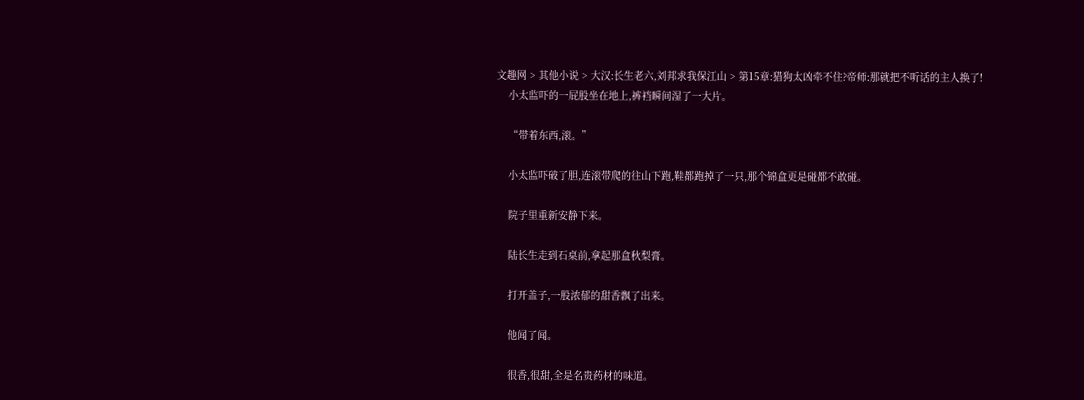文趣网 > 其他小说 > 大汉:长生老六,刘邦求我保江山 > 第15章:猎狗太凶牵不住?帝师:那就把不听话的主人换了!
    小太监吓的一屁股坐在地上,裤裆瞬间湿了一大片。

    “带着东西,滚。”

    小太监吓破了胆,连滚带爬的往山下跑,鞋都跑掉了一只,那个锦盒更是碰都不敢碰。

    院子里重新安静下来。

    陆长生走到石桌前,拿起那盒秋梨膏。

    打开盖子,一股浓郁的甜香飘了出来。

    他闻了闻。

    很香,很甜,全是名贵药材的味道。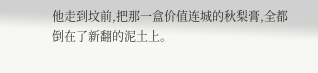他走到坟前,把那一盒价值连城的秋梨膏,全都倒在了新翻的泥土上。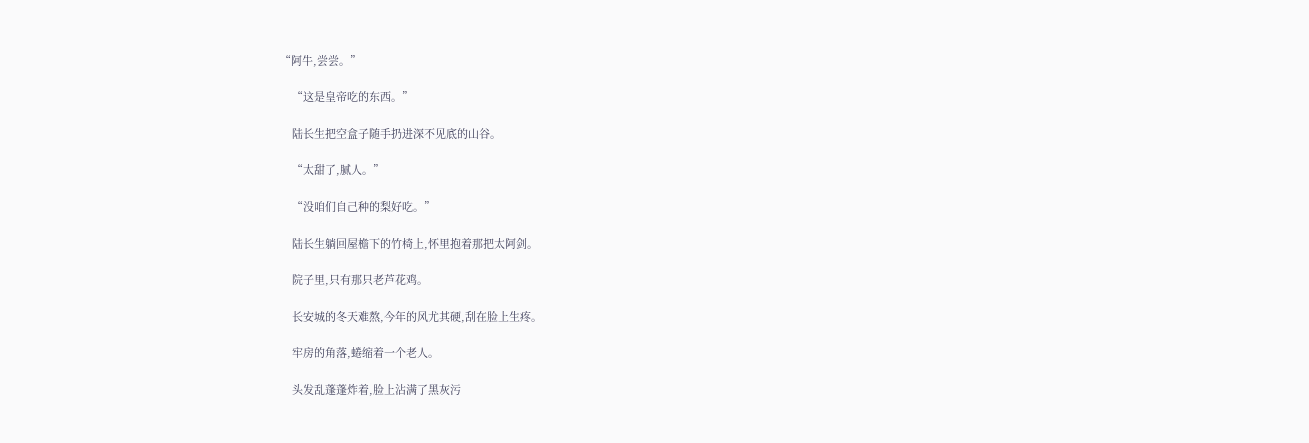“阿牛,尝尝。”

    “这是皇帝吃的东西。”

    陆长生把空盒子随手扔进深不见底的山谷。

    “太甜了,腻人。”

    “没咱们自己种的梨好吃。”

    陆长生躺回屋檐下的竹椅上,怀里抱着那把太阿剑。

    院子里,只有那只老芦花鸡。

    长安城的冬天难熬,今年的风尤其硬,刮在脸上生疼。

    牢房的角落,蜷缩着一个老人。

    头发乱蓬蓬炸着,脸上沾满了黑灰污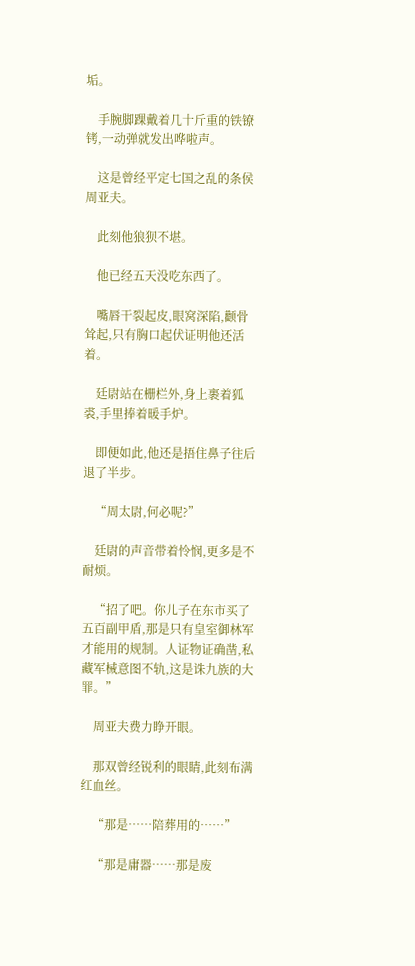垢。

    手腕脚踝戴着几十斤重的铁镣铐,一动弹就发出哗啦声。

    这是曾经平定七国之乱的条侯周亚夫。

    此刻他狼狈不堪。

    他已经五天没吃东西了。

    嘴唇干裂起皮,眼窝深陷,颧骨耸起,只有胸口起伏证明他还活着。

    廷尉站在栅栏外,身上裹着狐裘,手里捧着暖手炉。

    即便如此,他还是捂住鼻子往后退了半步。

    “周太尉,何必呢?”

    廷尉的声音带着怜悯,更多是不耐烦。

    “招了吧。你儿子在东市买了五百副甲盾,那是只有皇室御林军才能用的规制。人证物证确凿,私藏军械意图不轨,这是诛九族的大罪。”

    周亚夫费力睁开眼。

    那双曾经锐利的眼睛,此刻布满红血丝。

    “那是……陪葬用的……”

    “那是庸器……那是废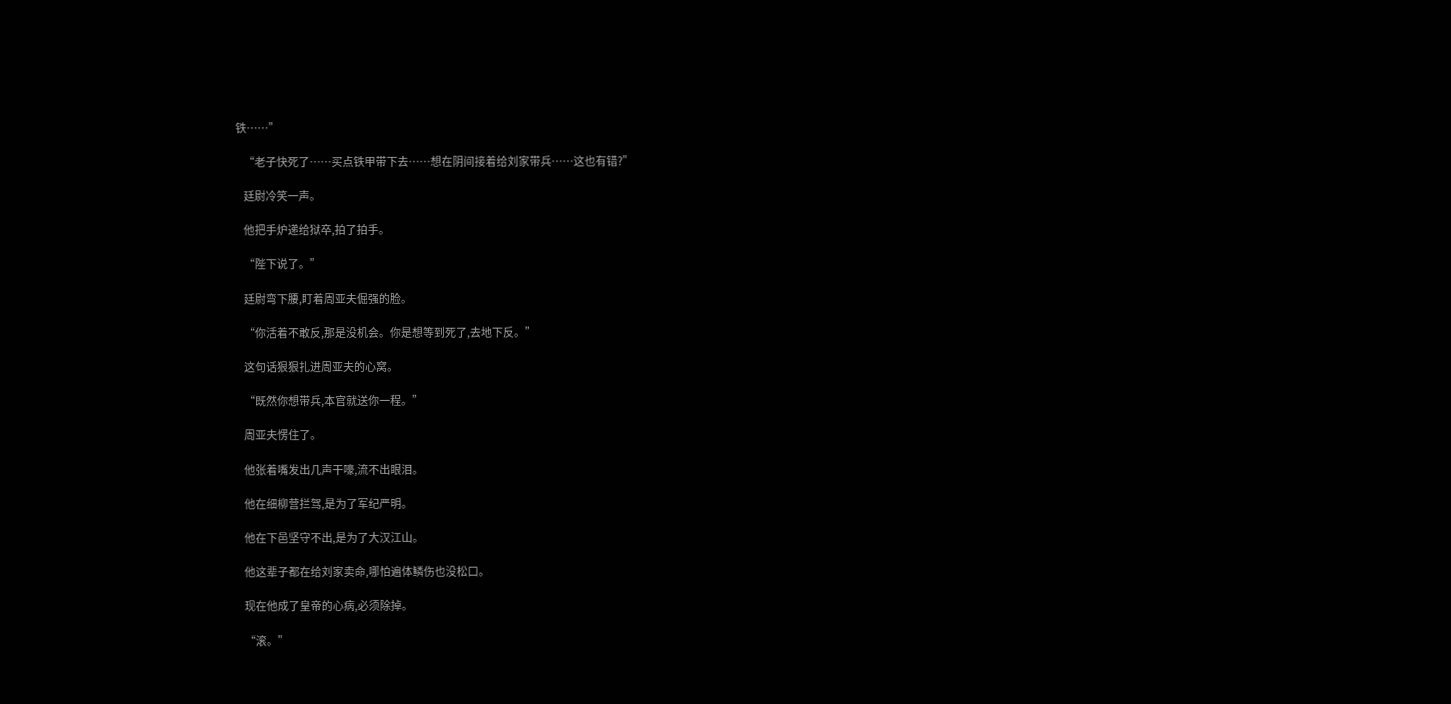铁……”

    “老子快死了……买点铁甲带下去……想在阴间接着给刘家带兵……这也有错?”

    廷尉冷笑一声。

    他把手炉递给狱卒,拍了拍手。

    “陛下说了。”

    廷尉弯下腰,盯着周亚夫倔强的脸。

    “你活着不敢反,那是没机会。你是想等到死了,去地下反。”

    这句话狠狠扎进周亚夫的心窝。

    “既然你想带兵,本官就送你一程。”

    周亚夫愣住了。

    他张着嘴发出几声干嚎,流不出眼泪。

    他在细柳营拦驾,是为了军纪严明。

    他在下邑坚守不出,是为了大汉江山。

    他这辈子都在给刘家卖命,哪怕遍体鳞伤也没松口。

    现在他成了皇帝的心病,必须除掉。

    “滚。”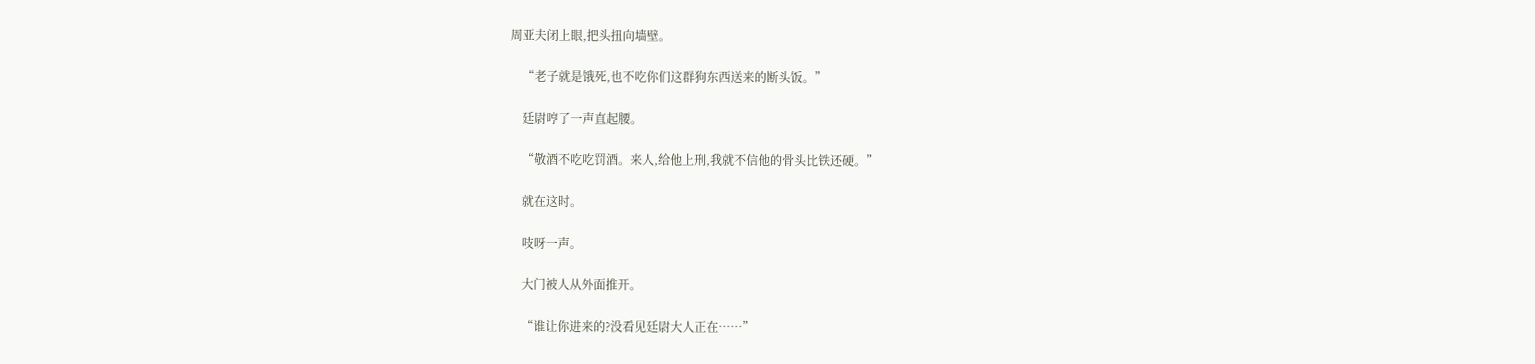周亚夫闭上眼,把头扭向墙壁。

    “老子就是饿死,也不吃你们这群狗东西送来的断头饭。”

    廷尉哼了一声直起腰。

    “敬酒不吃吃罚酒。来人,给他上刑,我就不信他的骨头比铁还硬。”

    就在这时。

    吱呀一声。

    大门被人从外面推开。

    “谁让你进来的?没看见廷尉大人正在……”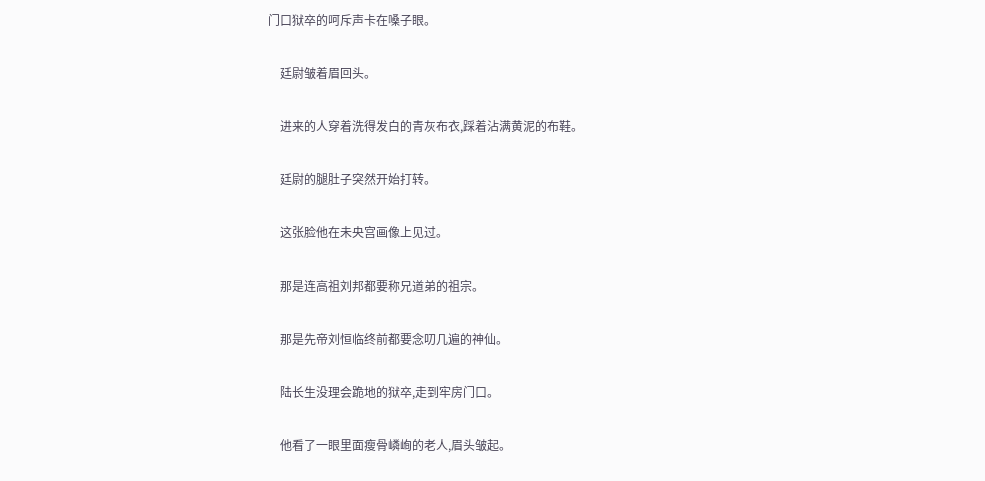门口狱卒的呵斥声卡在嗓子眼。

    廷尉皱着眉回头。

    进来的人穿着洗得发白的青灰布衣,踩着沾满黄泥的布鞋。

    廷尉的腿肚子突然开始打转。

    这张脸他在未央宫画像上见过。

    那是连高祖刘邦都要称兄道弟的祖宗。

    那是先帝刘恒临终前都要念叨几遍的神仙。

    陆长生没理会跪地的狱卒,走到牢房门口。

    他看了一眼里面瘦骨嶙峋的老人,眉头皱起。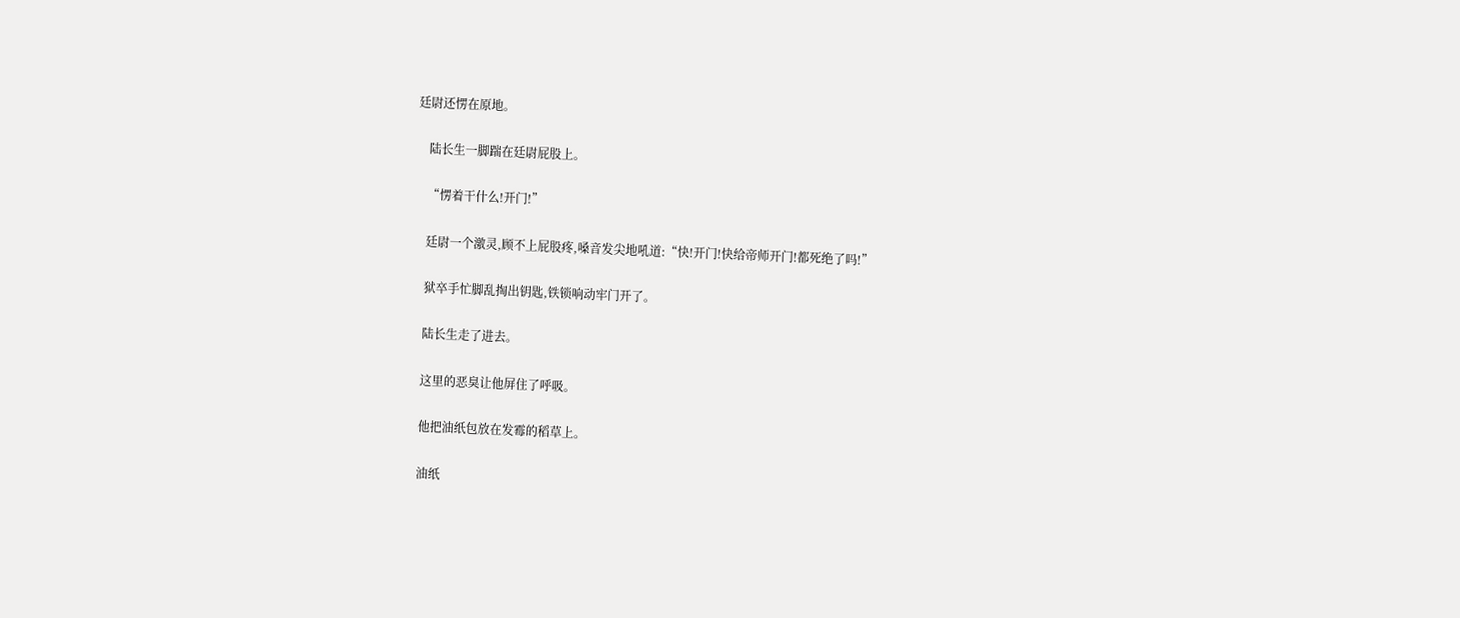廷尉还愣在原地。

    陆长生一脚踹在廷尉屁股上。

    “愣着干什么!开门!”

    廷尉一个激灵,顾不上屁股疼,嗓音发尖地吼道:“快!开门!快给帝师开门!都死绝了吗!”

    狱卒手忙脚乱掏出钥匙,铁锁响动牢门开了。

    陆长生走了进去。

    这里的恶臭让他屏住了呼吸。

    他把油纸包放在发霉的稻草上。

    油纸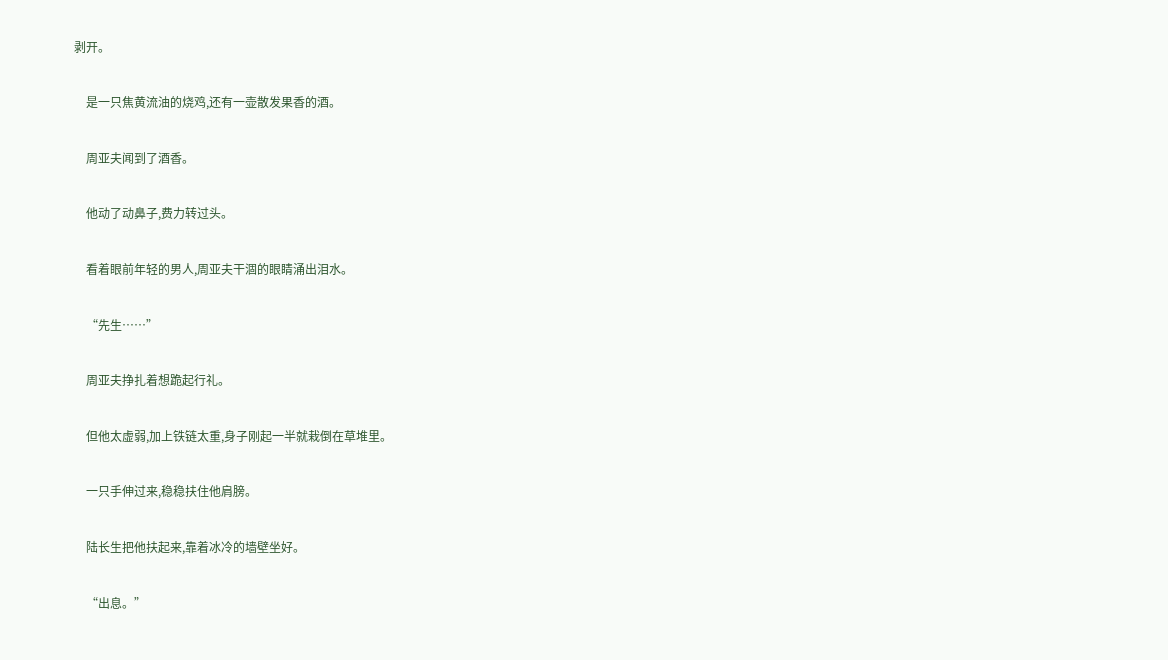剥开。

    是一只焦黄流油的烧鸡,还有一壶散发果香的酒。

    周亚夫闻到了酒香。

    他动了动鼻子,费力转过头。

    看着眼前年轻的男人,周亚夫干涸的眼睛涌出泪水。

    “先生……”

    周亚夫挣扎着想跪起行礼。

    但他太虚弱,加上铁链太重,身子刚起一半就栽倒在草堆里。

    一只手伸过来,稳稳扶住他肩膀。

    陆长生把他扶起来,靠着冰冷的墙壁坐好。

    “出息。”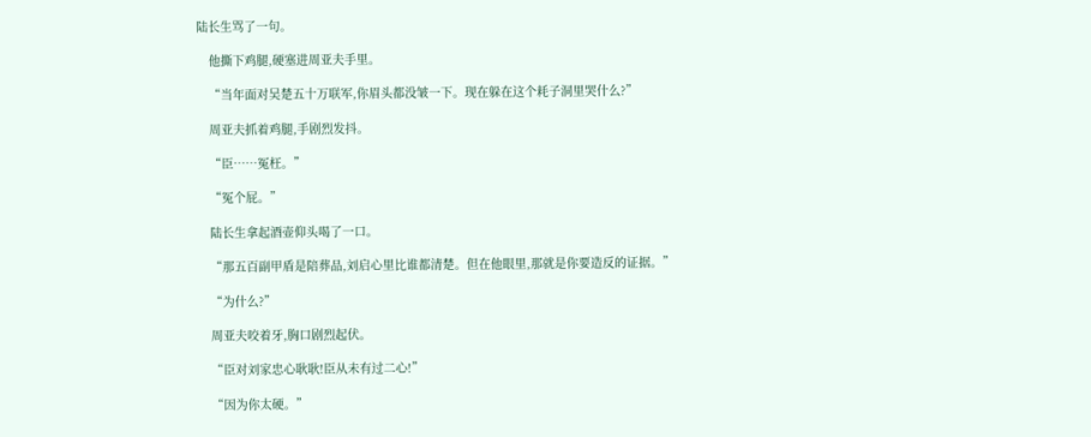陆长生骂了一句。

    他撕下鸡腿,硬塞进周亚夫手里。

    “当年面对吴楚五十万联军,你眉头都没皱一下。现在躲在这个耗子洞里哭什么?”

    周亚夫抓着鸡腿,手剧烈发抖。

    “臣……冤枉。”

    “冤个屁。”

    陆长生拿起酒壶仰头喝了一口。

    “那五百副甲盾是陪葬品,刘启心里比谁都清楚。但在他眼里,那就是你要造反的证据。”

    “为什么?”

    周亚夫咬着牙,胸口剧烈起伏。

    “臣对刘家忠心耿耿!臣从未有过二心!”

    “因为你太硬。”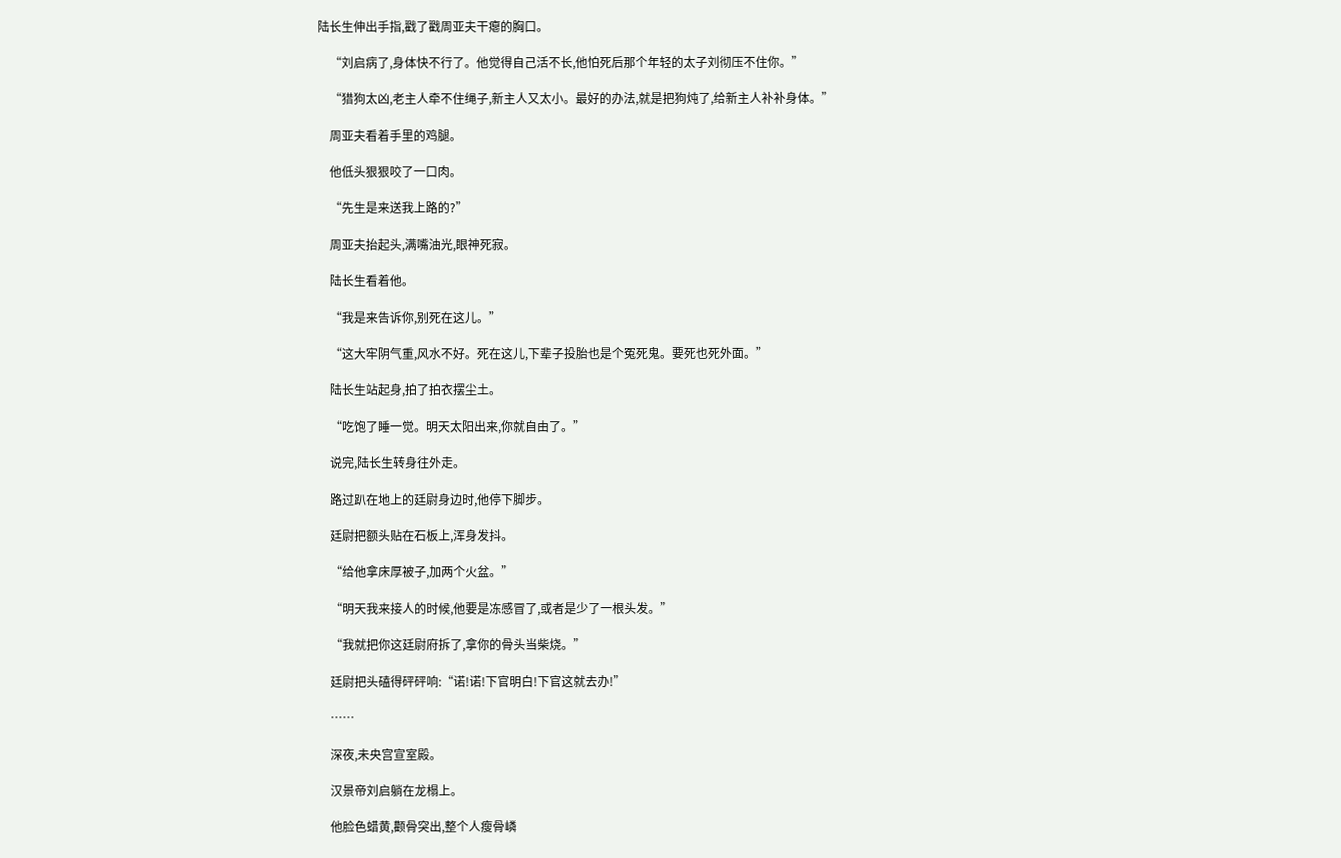陆长生伸出手指,戳了戳周亚夫干瘪的胸口。

    “刘启病了,身体快不行了。他觉得自己活不长,他怕死后那个年轻的太子刘彻压不住你。”

    “猎狗太凶,老主人牵不住绳子,新主人又太小。最好的办法,就是把狗炖了,给新主人补补身体。”

    周亚夫看着手里的鸡腿。

    他低头狠狠咬了一口肉。

    “先生是来送我上路的?”

    周亚夫抬起头,满嘴油光,眼神死寂。

    陆长生看着他。

    “我是来告诉你,别死在这儿。”

    “这大牢阴气重,风水不好。死在这儿,下辈子投胎也是个冤死鬼。要死也死外面。”

    陆长生站起身,拍了拍衣摆尘土。

    “吃饱了睡一觉。明天太阳出来,你就自由了。”

    说完,陆长生转身往外走。

    路过趴在地上的廷尉身边时,他停下脚步。

    廷尉把额头贴在石板上,浑身发抖。

    “给他拿床厚被子,加两个火盆。”

    “明天我来接人的时候,他要是冻感冒了,或者是少了一根头发。”

    “我就把你这廷尉府拆了,拿你的骨头当柴烧。”

    廷尉把头磕得砰砰响:“诺!诺!下官明白!下官这就去办!”

    ……

    深夜,未央宫宣室殿。

    汉景帝刘启躺在龙榻上。

    他脸色蜡黄,颧骨突出,整个人瘦骨嶙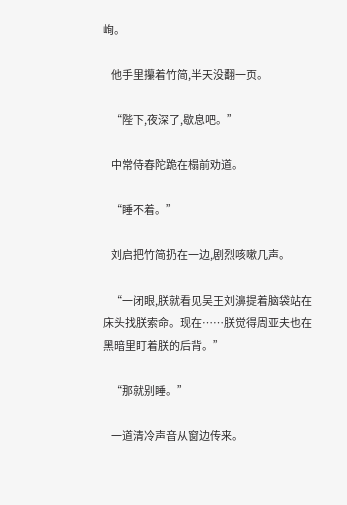峋。

    他手里攥着竹简,半天没翻一页。

    “陛下,夜深了,歇息吧。”

    中常侍春陀跪在榻前劝道。

    “睡不着。”

    刘启把竹简扔在一边,剧烈咳嗽几声。

    “一闭眼,朕就看见吴王刘濞提着脑袋站在床头找朕索命。现在……朕觉得周亚夫也在黑暗里盯着朕的后背。”

    “那就别睡。”

    一道清冷声音从窗边传来。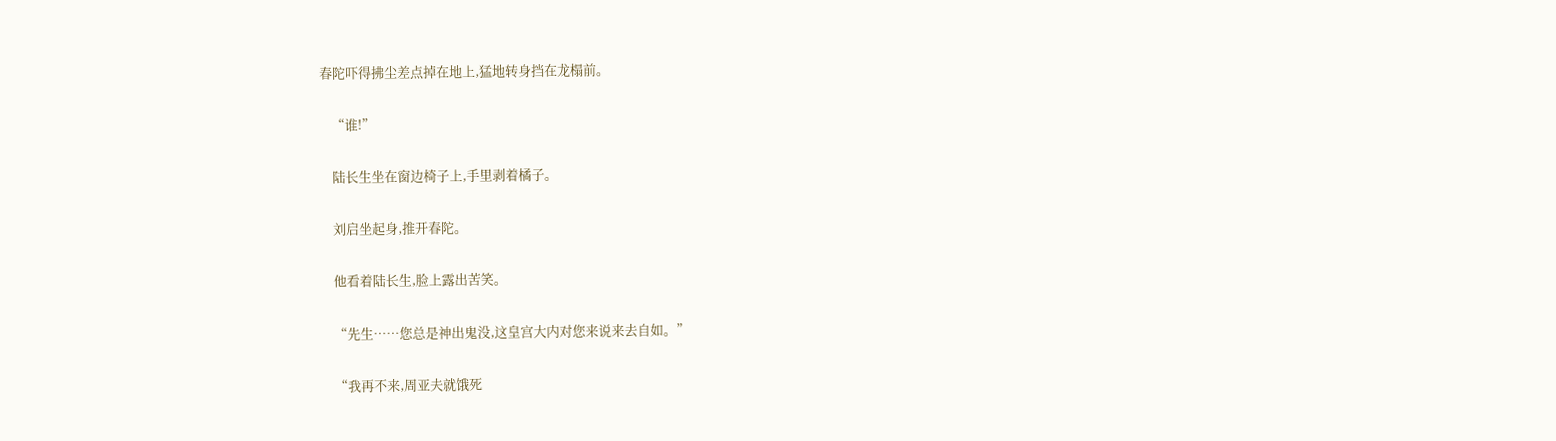春陀吓得拂尘差点掉在地上,猛地转身挡在龙榻前。

    “谁!”

    陆长生坐在窗边椅子上,手里剥着橘子。

    刘启坐起身,推开春陀。

    他看着陆长生,脸上露出苦笑。

    “先生……您总是神出鬼没,这皇宫大内对您来说来去自如。”

    “我再不来,周亚夫就饿死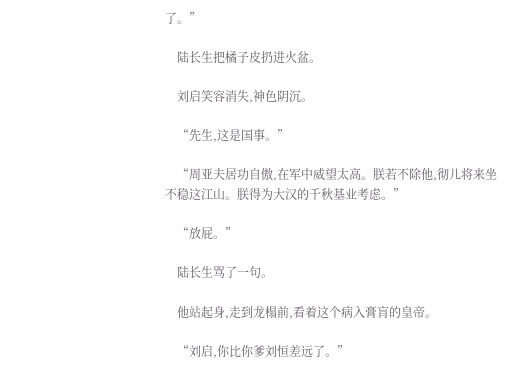了。”

    陆长生把橘子皮扔进火盆。

    刘启笑容消失,神色阴沉。

    “先生,这是国事。”

    “周亚夫居功自傲,在军中威望太高。朕若不除他,彻儿将来坐不稳这江山。朕得为大汉的千秋基业考虑。”

    “放屁。”

    陆长生骂了一句。

    他站起身,走到龙榻前,看着这个病入膏肓的皇帝。

    “刘启,你比你爹刘恒差远了。”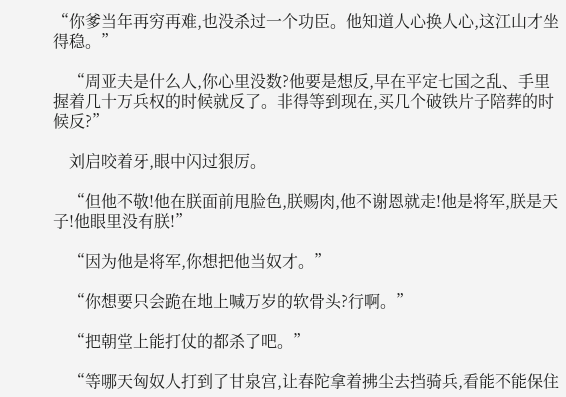“你爹当年再穷再难,也没杀过一个功臣。他知道人心换人心,这江山才坐得稳。”

    “周亚夫是什么人,你心里没数?他要是想反,早在平定七国之乱、手里握着几十万兵权的时候就反了。非得等到现在,买几个破铁片子陪葬的时候反?”

    刘启咬着牙,眼中闪过狠厉。

    “但他不敬!他在朕面前甩脸色,朕赐肉,他不谢恩就走!他是将军,朕是天子!他眼里没有朕!”

    “因为他是将军,你想把他当奴才。”

    “你想要只会跪在地上喊万岁的软骨头?行啊。”

    “把朝堂上能打仗的都杀了吧。”

    “等哪天匈奴人打到了甘泉宫,让春陀拿着拂尘去挡骑兵,看能不能保住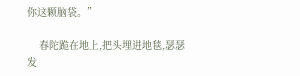你这颗脑袋。”

    春陀跪在地上,把头埋进地毯,瑟瑟发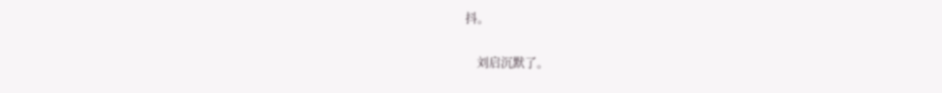抖。

    刘启沉默了。